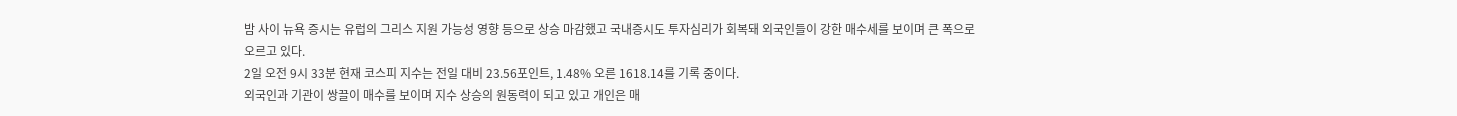밤 사이 뉴욕 증시는 유럽의 그리스 지원 가능성 영향 등으로 상승 마감했고 국내증시도 투자심리가 회복돼 외국인들이 강한 매수세를 보이며 큰 폭으로 오르고 있다.
2일 오전 9시 33분 현재 코스피 지수는 전일 대비 23.56포인트, 1.48% 오른 1618.14를 기록 중이다.
외국인과 기관이 쌍끌이 매수를 보이며 지수 상승의 원동력이 되고 있고 개인은 매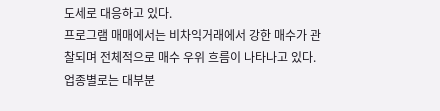도세로 대응하고 있다.
프로그램 매매에서는 비차익거래에서 강한 매수가 관찰되며 전체적으로 매수 우위 흐름이 나타나고 있다.
업종별로는 대부분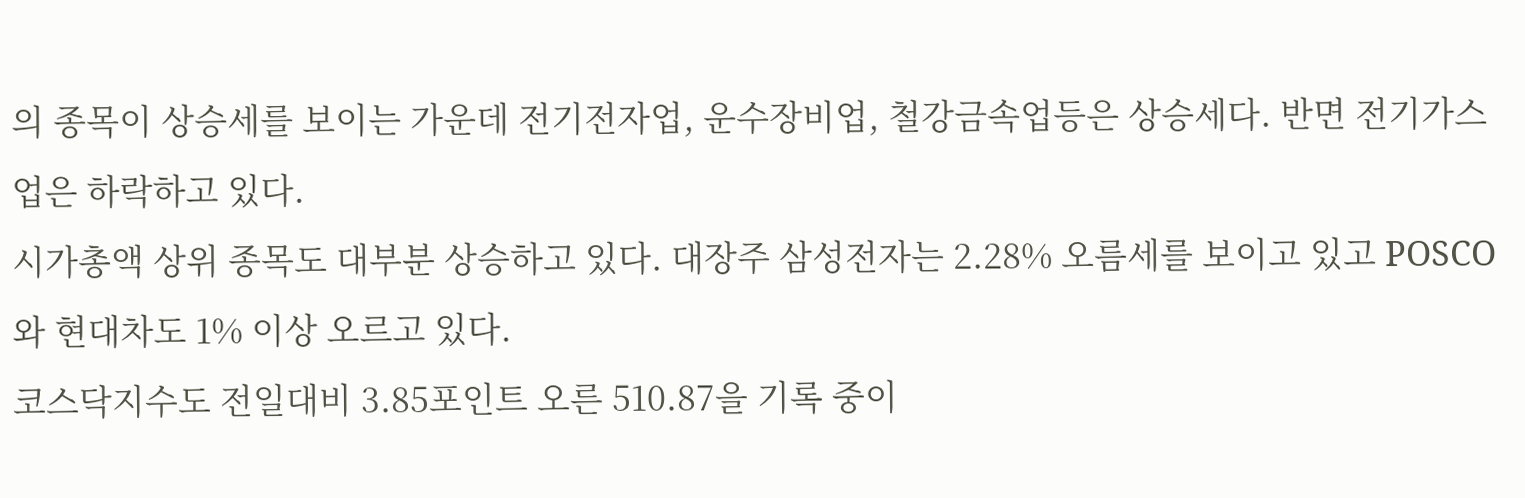의 종목이 상승세를 보이는 가운데 전기전자업, 운수장비업, 철강금속업등은 상승세다. 반면 전기가스업은 하락하고 있다.
시가총액 상위 종목도 대부분 상승하고 있다. 대장주 삼성전자는 2.28% 오름세를 보이고 있고 POSCO와 현대차도 1% 이상 오르고 있다.
코스닥지수도 전일대비 3.85포인트 오른 510.87을 기록 중이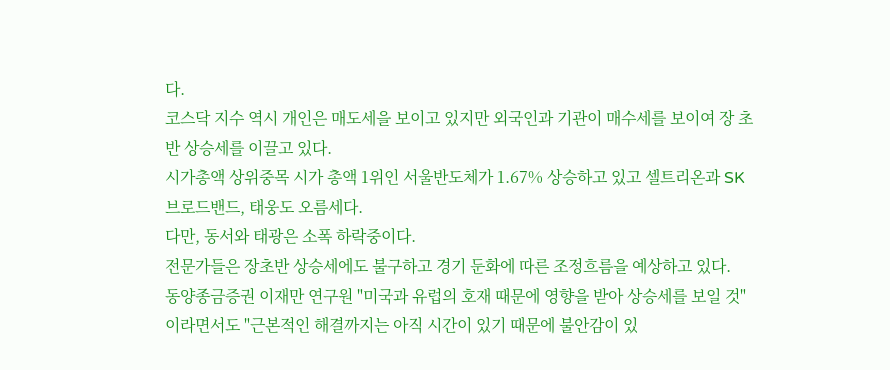다.
코스닥 지수 역시 개인은 매도세을 보이고 있지만 외국인과 기관이 매수세를 보이여 장 초반 상승세를 이끌고 있다.
시가총액 상위중목 시가 총액 1위인 서울반도체가 1.67% 상승하고 있고 셀트리온과 SK브로드밴드, 태웅도 오름세다.
다만, 동서와 태광은 소폭 하락중이다.
전문가들은 장초반 상승세에도 불구하고 경기 둔화에 따른 조정흐름을 예상하고 있다.
동양종금증권 이재만 연구원 "미국과 유럽의 호재 때문에 영향을 받아 상승세를 보일 것"이라면서도 "근본적인 해결까지는 아직 시간이 있기 때문에 불안감이 있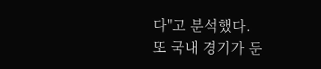다"고 분석했다.
또 국내 경기가 둔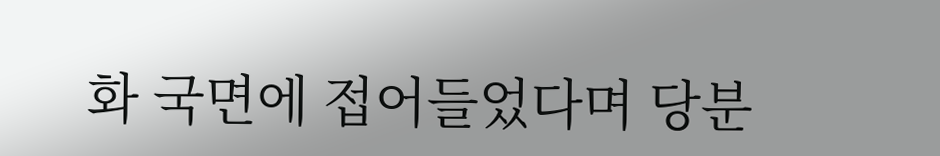화 국면에 접어들었다며 당분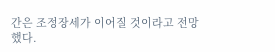간은 조정장세가 이어질 것이라고 전망했다.